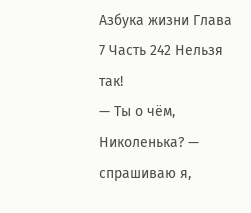Азбука жизни Глава 7 Часть 242 Нельзя так!
— Ты о чём, Николенька? — спрашиваю я,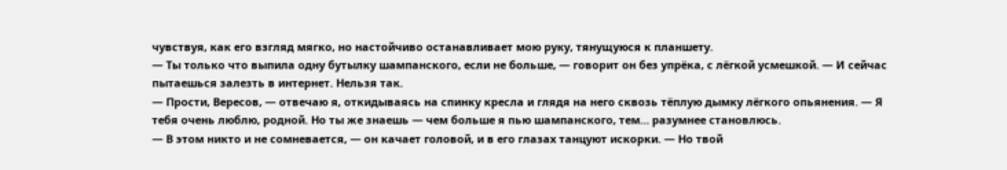чувствуя, как его взгляд мягко, но настойчиво останавливает мою руку, тянущуюся к планшету.
— Ты только что выпила одну бутылку шампанского, если не больше, — говорит он без упрёка, с лёгкой усмешкой. — И сейчас пытаешься залезть в интернет. Нельзя так.
— Прости, Вересов, — отвечаю я, откидываясь на спинку кресла и глядя на него сквозь тёплую дымку лёгкого опьянения. — Я тебя очень люблю, родной. Но ты же знаешь — чем больше я пью шампанского, тем… разумнее становлюсь.
— В этом никто и не сомневается, — он качает головой, и в его глазах танцуют искорки. — Но твой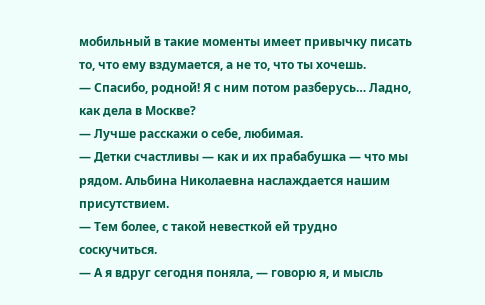мобильный в такие моменты имеет привычку писать то, что ему вздумается, а не то, что ты хочешь.
— Спасибо, родной! Я с ним потом разберусь… Ладно, как дела в Москве?
— Лучше расскажи о себе, любимая.
— Детки счастливы — как и их прабабушка — что мы рядом. Альбина Николаевна наслаждается нашим присутствием.
— Тем более, с такой невесткой ей трудно соскучиться.
— А я вдруг сегодня поняла, — говорю я, и мысль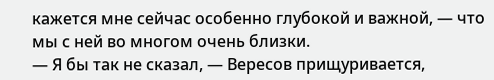кажется мне сейчас особенно глубокой и важной, — что мы с ней во многом очень близки.
— Я бы так не сказал, — Вересов прищуривается,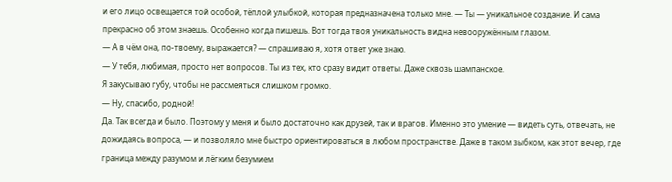и его лицо освещается той особой, тёплой улыбкой, которая предназначена только мне. — Ты — уникальное создание. И сама прекрасно об этом знаешь. Особенно когда пишешь. Вот тогда твоя уникальность видна невооружённым глазом.
— А в чём она, по-твоему, выражается? — спрашиваю я, хотя ответ уже знаю.
— У тебя, любимая, просто нет вопросов. Ты из тех, кто сразу видит ответы. Даже сквозь шампанское.
Я закусываю губу, чтобы не рассмеяться слишком громко.
— Ну, спасибо, родной!
Да. Так всегда и было. Поэтому у меня и было достаточно как друзей, так и врагов. Именно это умение — видеть суть, отвечать, не дожидаясь вопроса, — и позволяло мне быстро ориентироваться в любом пространстве. Даже в таком зыбком, как этот вечер, где граница между разумом и лёгким безумием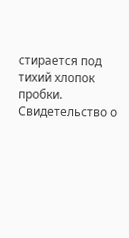стирается под тихий хлопок пробки.
Свидетельство о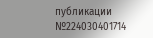публикации №224030401714